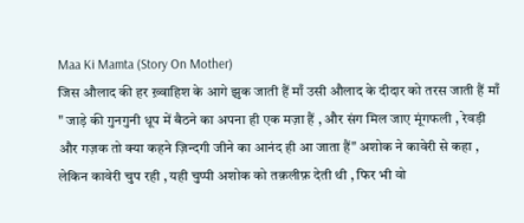Maa Ki Mamta (Story On Mother)
जिस औलाद की हर ख़्वाहिश के आगे झुक जाती हैं माँ उसी औलाद के दीदार को तरस जाती हैं माँ " जाड़े की गुनगुनी धूप में बैठने का अपना ही एक मज़ा हैं , और संग मिल जाए मूंगफली , रेवड़ी और गज़क तो क्या कहने ज़िन्दगी जीने का आनंद ही आ जाता हैं" अशोक ने कावेरी से कहा , लेकिन कावेरी चुप रही , यही चुप्पी अशोक को तक़लीफ़ देती थी , फिर भी वो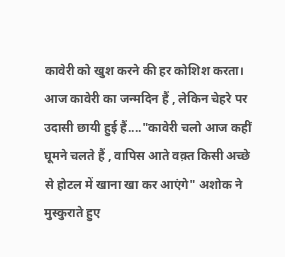कावेरी को खुश करने की हर कोशिश करता। आज कावेरी का जन्मदिन हैं , लेकिन चेहरे पर उदासी छायी हुई हैं...."कावेरी चलो आज कहीं घूमने चलते हैं , वापिस आते वक़्त किसी अच्छे से होटल में खाना खा कर आएंगे" अशोक ने मुस्कुराते हुए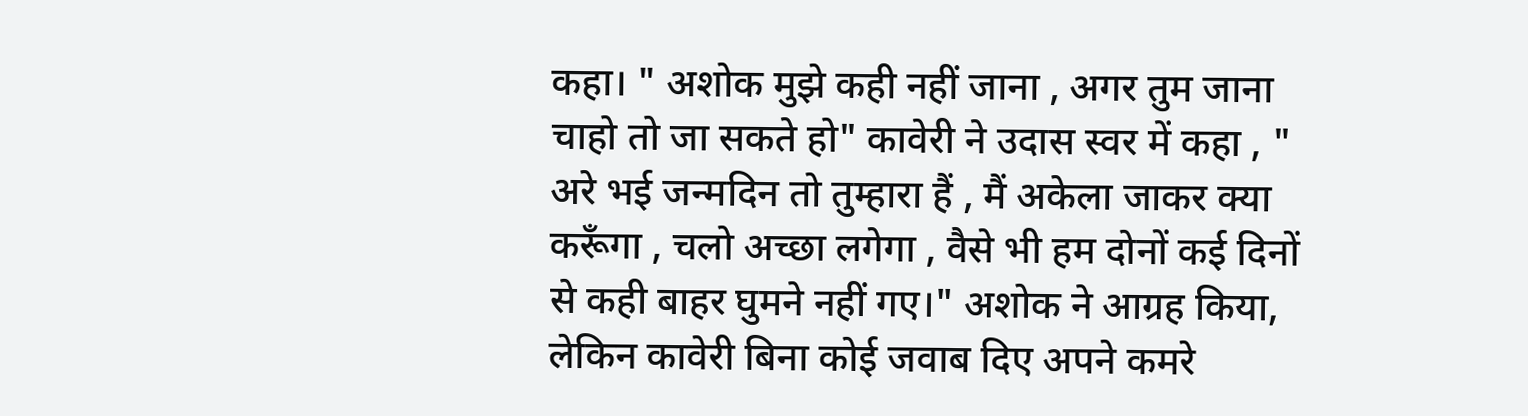कहा। " अशोक मुझे कही नहीं जाना , अगर तुम जाना चाहो तो जा सकते हो" कावेरी ने उदास स्वर में कहा , " अरे भई जन्मदिन तो तुम्हारा हैं , मैं अकेला जाकर क्या करूँगा , चलो अच्छा लगेगा , वैसे भी हम दोनों कई दिनों से कही बाहर घुमने नहीं गए।" अशोक ने आग्रह किया, लेकिन कावेरी बिना कोई जवाब दिए अपने कमरे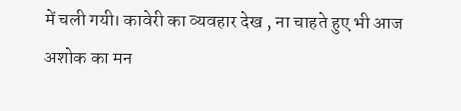में चली गयी। कावेरी का व्यवहार देख , ना चाहते हुए भी आज अशोक का मन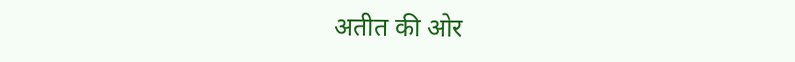अतीत की ओर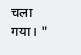चला गया। "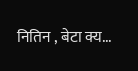नितिन , बेटा क्य...